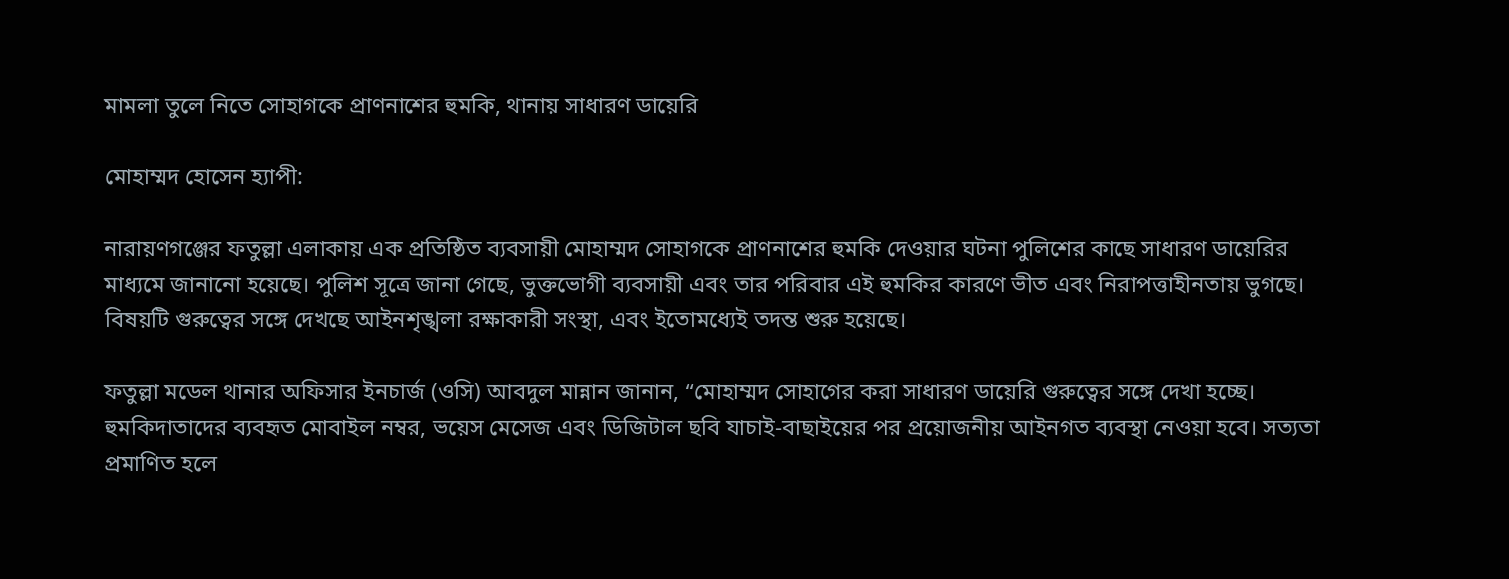মামলা তুলে নিতে সোহাগকে প্রাণনাশের হুমকি, থানায় সাধারণ ডায়েরি

মোহাম্মদ হোসেন হ্যাপী:

নারায়ণগঞ্জের ফতুল্লা এলাকায় এক প্রতিষ্ঠিত ব্যবসায়ী মোহাম্মদ সোহাগকে প্রাণনাশের হুমকি দেওয়ার ঘটনা পুলিশের কাছে সাধারণ ডায়েরির মাধ্যমে জানানো হয়েছে। পুলিশ সূত্রে জানা গেছে, ভুক্তভোগী ব্যবসায়ী এবং তার পরিবার এই হুমকির কারণে ভীত এবং নিরাপত্তাহীনতায় ভুগছে। বিষয়টি গুরুত্বের সঙ্গে দেখছে আইনশৃঙ্খলা রক্ষাকারী সংস্থা, এবং ইতোমধ্যেই তদন্ত শুরু হয়েছে।

ফতুল্লা মডেল থানার অফিসার ইনচার্জ (ওসি) আবদুল মান্নান জানান, “মোহাম্মদ সোহাগের করা সাধারণ ডায়েরি গুরুত্বের সঙ্গে দেখা হচ্ছে। হুমকিদাতাদের ব্যবহৃত মোবাইল নম্বর, ভয়েস মেসেজ এবং ডিজিটাল ছবি যাচাই-বাছাইয়ের পর প্রয়োজনীয় আইনগত ব্যবস্থা নেওয়া হবে। সত্যতা প্রমাণিত হলে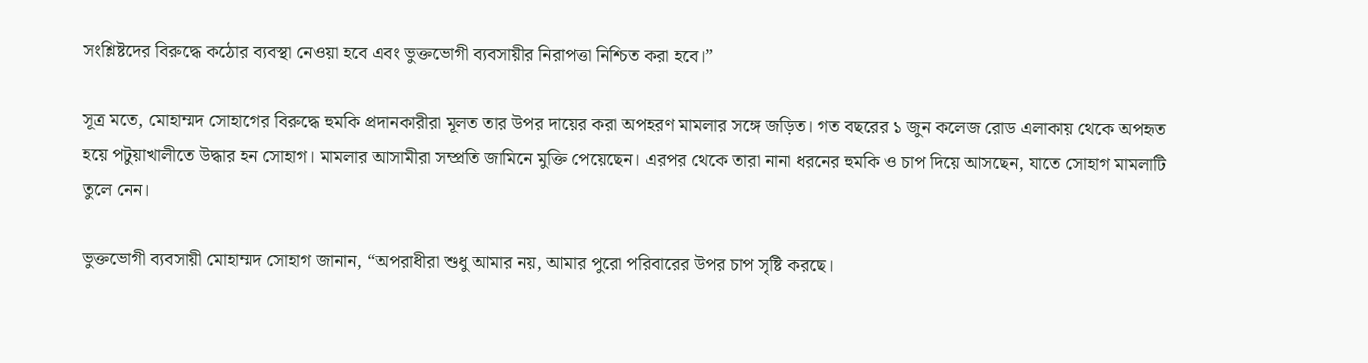সংশ্লিষ্টদের বিরুদ্ধে কঠোর ব্যবস্থা নেওয়া হবে এবং ভুক্তভোগী ব্যবসায়ীর নিরাপত্তা নিশ্চিত করা হবে।”

সূত্র মতে, মোহাম্মদ সোহাগের বিরুদ্ধে হুমকি প্রদানকারীরা মূলত তার উপর দায়ের করা অপহরণ মামলার সঙ্গে জড়িত। গত বছরের ১ জুন কলেজ রোড এলাকায় থেকে অপহৃত হয়ে পটুয়াখালীতে উদ্ধার হন সোহাগ। মামলার আসামীরা সম্প্রতি জামিনে মুক্তি পেয়েছেন। এরপর থেকে তারা নানা ধরনের হুমকি ও চাপ দিয়ে আসছেন, যাতে সোহাগ মামলাটি তুলে নেন।

ভুক্তভোগী ব্যবসায়ী মোহাম্মদ সোহাগ জানান, “অপরাধীরা শুধু আমার নয়, আমার পুরো পরিবারের উপর চাপ সৃষ্টি করছে।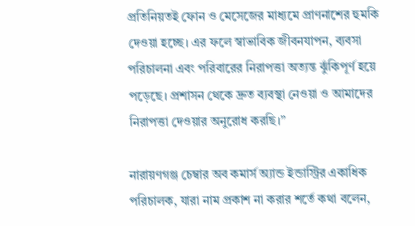প্রতিনিয়তই ফোন ও মেসেজের মাধ্যমে প্রাণনাশের হুমকি দেওয়া হচ্ছে। এর ফলে স্বাভাবিক জীবনযাপন, ব্যবসা পরিচালনা এবং পরিবারের নিরাপত্তা অত্যন্ত ঝুঁকিপূর্ণ হয়ে পড়েছে। প্রশাসন থেকে দ্রুত ব্যবস্থা নেওয়া ও আমাদের নিরাপত্তা দেওয়ার অনুরোধ করছি।”

নারায়ণগঞ্জ চেম্বার অব কমার্স অ্যান্ড ইন্ডাস্ট্রির একাধিক পরিচালক, যারা নাম প্রকাশ না করার শর্তে কথা বলেন,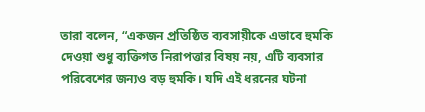তারা বলেন, “একজন প্রতিষ্ঠিত ব্যবসায়ীকে এভাবে হুমকি দেওয়া শুধু ব্যক্তিগত নিরাপত্তার বিষয় নয়, এটি ব্যবসার পরিবেশের জন্যও বড় হুমকি। যদি এই ধরনের ঘটনা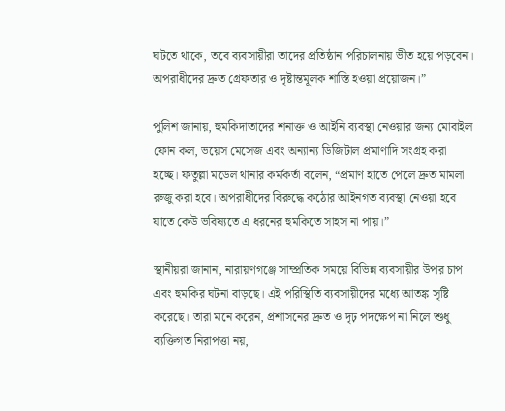ঘটতে থাকে, তবে ব্যবসায়ীরা তাদের প্রতিষ্ঠান পরিচালনায় ভীত হয়ে পড়বেন। অপরাধীদের দ্রুত গ্রেফতার ও দৃষ্টান্তমূলক শাস্তি হওয়া প্রয়োজন।”

পুলিশ জানায়, হুমকিদাতাদের শনাক্ত ও আইনি ব্যবস্থা নেওয়ার জন্য মোবাইল ফোন কল, ভয়েস মেসেজ এবং অন্যান্য ডিজিটাল প্রমাণাদি সংগ্রহ করা হচ্ছে। ফতুল্লা মডেল থানার কর্মকর্তা বলেন, “প্রমাণ হাতে পেলে দ্রুত মামলা রুজু করা হবে। অপরাধীদের বিরুদ্ধে কঠোর আইনগত ব্যবস্থা নেওয়া হবে যাতে কেউ ভবিষ্যতে এ ধরনের হুমকিতে সাহস না পায়।”

স্থানীয়রা জানান, নারায়ণগঞ্জে সাম্প্রতিক সময়ে বিভিন্ন ব্যবসায়ীর উপর চাপ এবং হুমকির ঘটনা বাড়ছে। এই পরিস্থিতি ব্যবসায়ীদের মধ্যে আতঙ্ক সৃষ্টি করেছে। তারা মনে করেন, প্রশাসনের দ্রুত ও দৃঢ় পদক্ষেপ না নিলে শুধু ব্যক্তিগত নিরাপত্তা নয়,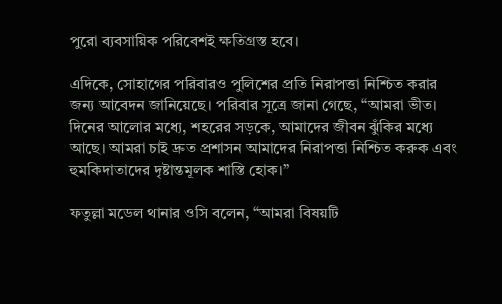পুরো ব্যবসায়িক পরিবেশই ক্ষতিগ্রস্ত হবে।

এদিকে, সোহাগের পরিবারও পুলিশের প্রতি নিরাপত্তা নিশ্চিত করার জন্য আবেদন জানিয়েছে। পরিবার সূত্রে জানা গেছে, “আমরা ভীত। দিনের আলোর মধ্যে, শহরের সড়কে, আমাদের জীবন ঝুঁকির মধ্যে আছে। আমরা চাই দ্রুত প্রশাসন আমাদের নিরাপত্তা নিশ্চিত করুক এবং হুমকিদাতাদের দৃষ্টান্তমূলক শাস্তি হোক।”

ফতুল্লা মডেল থানার ওসি বলেন, “আমরা বিষয়টি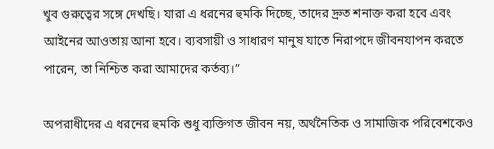খুব গুরুত্বের সঙ্গে দেখছি। যারা এ ধরনের হুমকি দিচ্ছে, তাদের দ্রুত শনাক্ত করা হবে এবং আইনের আওতায় আনা হবে। ব্যবসায়ী ও সাধারণ মানুষ যাতে নিরাপদে জীবনযাপন করতে পারেন, তা নিশ্চিত করা আমাদের কর্তব্য।”

অপরাধীদের এ ধরনের হুমকি শুধু ব্যক্তিগত জীবন নয়, অর্থনৈতিক ও সামাজিক পরিবেশকেও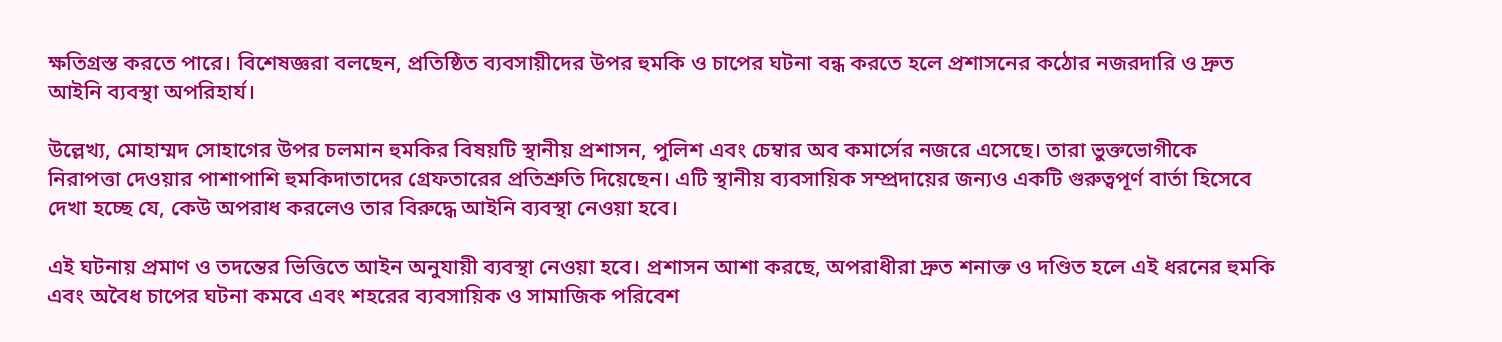ক্ষতিগ্রস্ত করতে পারে। বিশেষজ্ঞরা বলছেন, প্রতিষ্ঠিত ব্যবসায়ীদের উপর হুমকি ও চাপের ঘটনা বন্ধ করতে হলে প্রশাসনের কঠোর নজরদারি ও দ্রুত আইনি ব্যবস্থা অপরিহার্য।

উল্লেখ্য, মোহাম্মদ সোহাগের উপর চলমান হুমকির বিষয়টি স্থানীয় প্রশাসন, পুলিশ এবং চেম্বার অব কমার্সের নজরে এসেছে। তারা ভুক্তভোগীকে নিরাপত্তা দেওয়ার পাশাপাশি হুমকিদাতাদের গ্রেফতারের প্রতিশ্রুতি দিয়েছেন। এটি স্থানীয় ব্যবসায়িক সম্প্রদায়ের জন্যও একটি গুরুত্বপূর্ণ বার্তা হিসেবে দেখা হচ্ছে যে, কেউ অপরাধ করলেও তার বিরুদ্ধে আইনি ব্যবস্থা নেওয়া হবে।

এই ঘটনায় প্রমাণ ও তদন্তের ভিত্তিতে আইন অনুযায়ী ব্যবস্থা নেওয়া হবে। প্রশাসন আশা করছে, অপরাধীরা দ্রুত শনাক্ত ও দণ্ডিত হলে এই ধরনের হুমকি এবং অবৈধ চাপের ঘটনা কমবে এবং শহরের ব্যবসায়িক ও সামাজিক পরিবেশ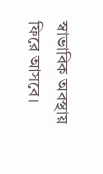স্বাভাবিক অবস্থায় ফিরে আসবে।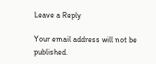Leave a Reply

Your email address will not be published.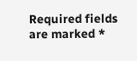Required fields are marked *